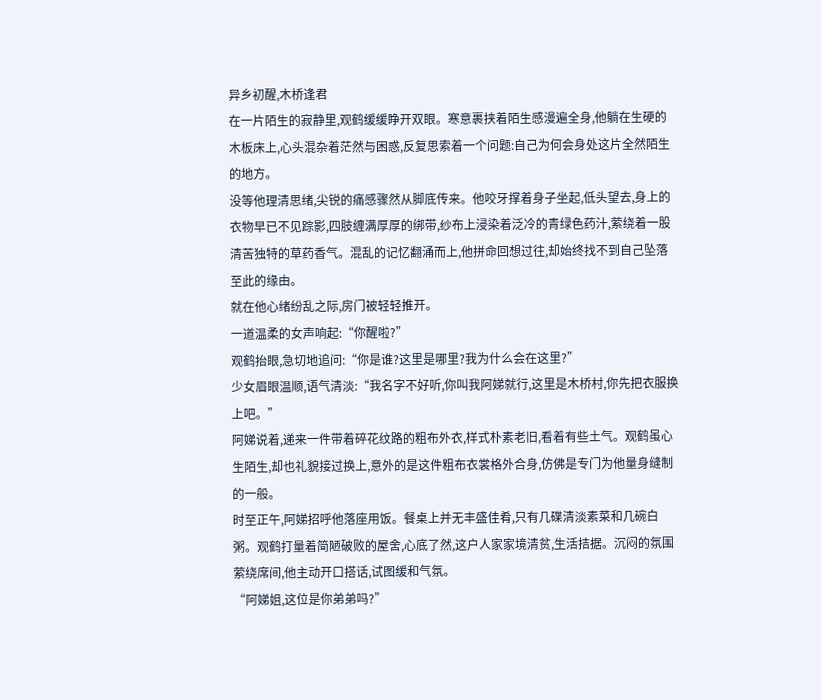异乡初醒,木桥逢君
在一片陌生的寂静里,观鹤缓缓睁开双眼。寒意裹挟着陌生感漫遍全身,他躺在生硬的木板床上,心头混杂着茫然与困惑,反复思索着一个问题:自己为何会身处这片全然陌生的地方。
没等他理清思绪,尖锐的痛感骤然从脚底传来。他咬牙撑着身子坐起,低头望去,身上的衣物早已不见踪影,四肢缠满厚厚的绑带,纱布上浸染着泛冷的青绿色药汁,萦绕着一股清苦独特的草药香气。混乱的记忆翻涌而上,他拼命回想过往,却始终找不到自己坠落至此的缘由。
就在他心绪纷乱之际,房门被轻轻推开。
一道温柔的女声响起:“你醒啦?”
观鹤抬眼,急切地追问:“你是谁?这里是哪里?我为什么会在这里?”
少女眉眼温顺,语气清淡:“我名字不好听,你叫我阿娣就行,这里是木桥村,你先把衣服换上吧。”
阿娣说着,递来一件带着碎花纹路的粗布外衣,样式朴素老旧,看着有些土气。观鹤虽心生陌生,却也礼貌接过换上,意外的是这件粗布衣裳格外合身,仿佛是专门为他量身缝制的一般。
时至正午,阿娣招呼他落座用饭。餐桌上并无丰盛佳肴,只有几碟清淡素菜和几碗白粥。观鹤打量着简陋破败的屋舍,心底了然,这户人家家境清贫,生活拮据。沉闷的氛围萦绕席间,他主动开口搭话,试图缓和气氛。
“阿娣姐,这位是你弟弟吗?”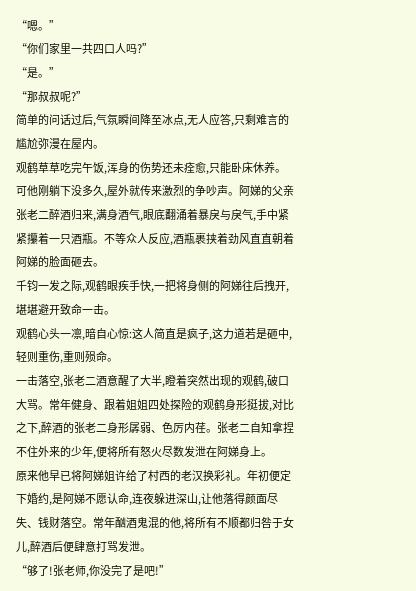“嗯。”
“你们家里一共四口人吗?”
“是。”
“那叔叔呢?”
简单的问话过后,气氛瞬间降至冰点,无人应答,只剩难言的尴尬弥漫在屋内。
观鹤草草吃完午饭,浑身的伤势还未痊愈,只能卧床休养。可他刚躺下没多久,屋外就传来激烈的争吵声。阿娣的父亲张老二醉酒归来,满身酒气,眼底翻涌着暴戾与戾气,手中紧紧攥着一只酒瓶。不等众人反应,酒瓶裹挟着劲风直直朝着阿娣的脸面砸去。
千钧一发之际,观鹤眼疾手快,一把将身侧的阿娣往后拽开,堪堪避开致命一击。
观鹤心头一凛,暗自心惊:这人简直是疯子,这力道若是砸中,轻则重伤,重则殒命。
一击落空,张老二酒意醒了大半,瞪着突然出现的观鹤,破口大骂。常年健身、跟着姐姐四处探险的观鹤身形挺拔,对比之下,醉酒的张老二身形孱弱、色厉内荏。张老二自知拿捏不住外来的少年,便将所有怒火尽数发泄在阿娣身上。
原来他早已将阿娣姐许给了村西的老汉换彩礼。年初便定下婚约,是阿娣不愿认命,连夜躲进深山,让他落得颜面尽失、钱财落空。常年酗酒鬼混的他,将所有不顺都归咎于女儿,醉酒后便肆意打骂发泄。
“够了!张老师,你没完了是吧!”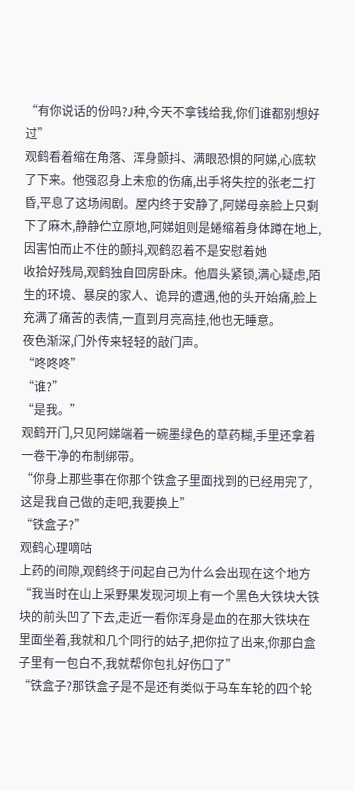“有你说话的份吗?J种,今天不拿钱给我,你们谁都别想好过”
观鹤看着缩在角落、浑身颤抖、满眼恐惧的阿娣,心底软了下来。他强忍身上未愈的伤痛,出手将失控的张老二打昏,平息了这场闹剧。屋内终于安静了,阿娣母亲脸上只剩下了麻木,静静伫立原地,阿娣姐则是蜷缩着身体蹲在地上,因害怕而止不住的颤抖,观鹤忍着不是安慰着她
收拾好残局,观鹤独自回房卧床。他眉头紧锁,满心疑虑,陌生的环境、暴戾的家人、诡异的遭遇,他的头开始痛,脸上充满了痛苦的表情,一直到月亮高挂,他也无睡意。
夜色渐深,门外传来轻轻的敲门声。
“咚咚咚”
“谁?”
“是我。”
观鹤开门,只见阿娣端着一碗墨绿色的草药糊,手里还拿着一卷干净的布制绑带。
“你身上那些事在你那个铁盒子里面找到的已经用完了,这是我自己做的走吧,我要换上”
“铁盒子?”
观鹤心理嘀咕
上药的间隙,观鹤终于问起自己为什么会出现在这个地方
“我当时在山上采野果发现河坝上有一个黑色大铁块大铁块的前头凹了下去,走近一看你浑身是血的在那大铁块在里面坐着,我就和几个同行的姑子,把你拉了出来,你那白盒子里有一包白不,我就帮你包扎好伤口了”
“铁盒子?那铁盒子是不是还有类似于马车车轮的四个轮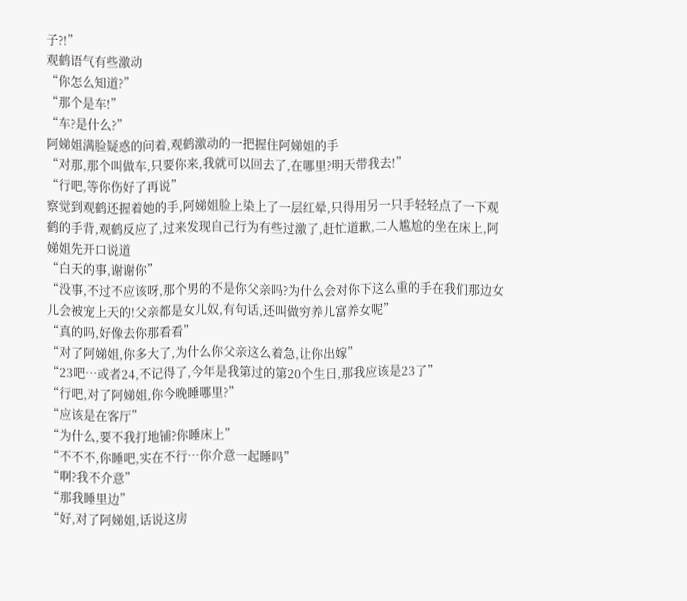子?!”
观鹤语气有些激动
“你怎么知道?”
“那个是车!”
“车?是什么?”
阿娣姐满脸疑惑的问着,观鹤激动的一把握住阿娣姐的手
“对那,那个叫做车,只要你来,我就可以回去了,在哪里?明天带我去!”
“行吧,等你伤好了再说”
察觉到观鹤还握着她的手,阿娣姐脸上染上了一层红晕,只得用另一只手轻轻点了一下观鹤的手背,观鹤反应了,过来发现自己行为有些过激了,赶忙道歉,二人尴尬的坐在床上,阿娣姐先开口说道
“白天的事,谢谢你”
“没事,不过不应该呀,那个男的不是你父亲吗?为什么会对你下这么重的手在我们那边女儿会被宠上天的!父亲都是女儿奴,有句话,还叫做穷养儿富养女呢”
“真的吗,好像去你那看看”
“对了阿娣姐,你多大了,为什么你父亲这么着急,让你出嫁”
“23吧…或者24,不记得了,今年是我第过的第20个生日,那我应该是23了”
“行吧,对了阿娣姐,你今晚睡哪里?”
“应该是在客厅”
“为什么,要不我打地铺?你睡床上”
“不不不,你睡吧,实在不行…你介意一起睡吗”
“啊?我不介意”
“那我睡里边”
“好,对了阿娣姐,话说这房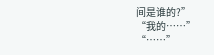间是谁的?”
“我的……”
“……”